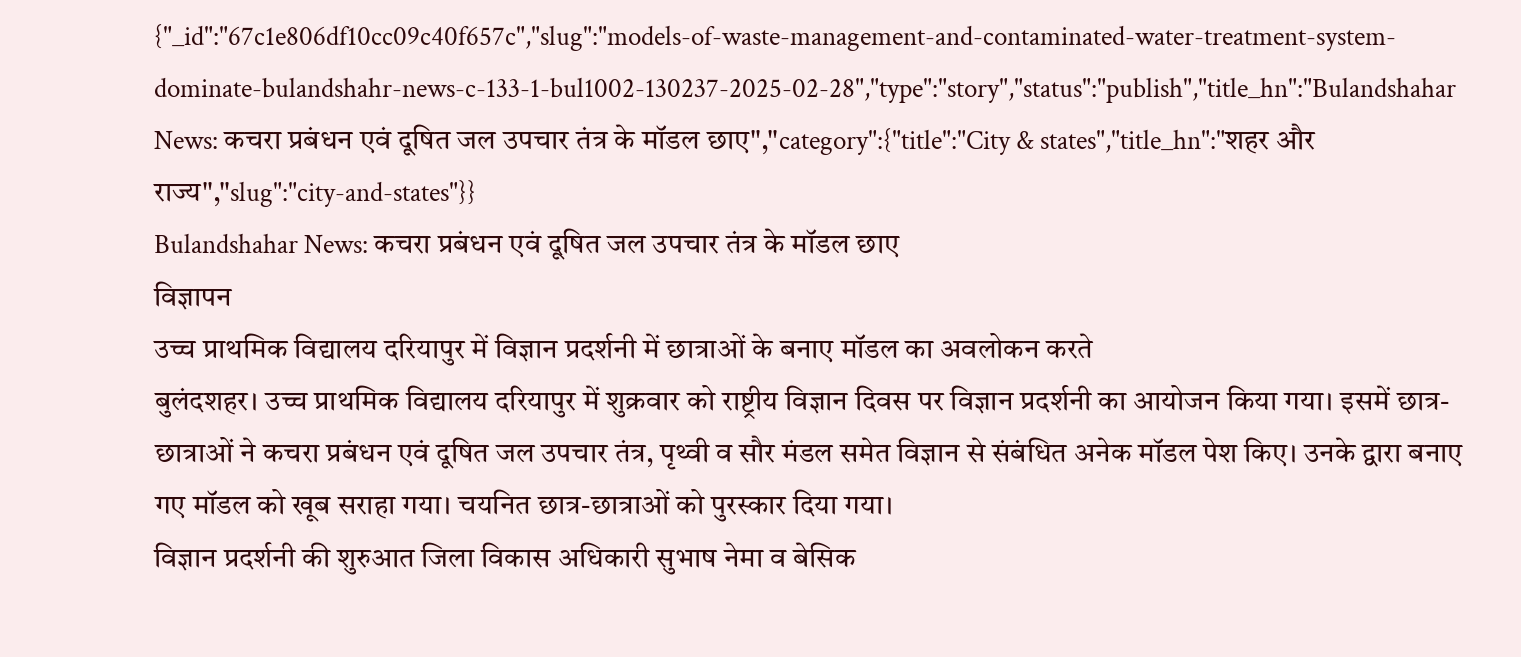{"_id":"67c1e806df10cc09c40f657c","slug":"models-of-waste-management-and-contaminated-water-treatment-system-dominate-bulandshahr-news-c-133-1-bul1002-130237-2025-02-28","type":"story","status":"publish","title_hn":"Bulandshahar News: कचरा प्रबंधन एवं दूषित जल उपचार तंत्र के मॉडल छाए","category":{"title":"City & states","title_hn":"शहर और राज्य","slug":"city-and-states"}}
Bulandshahar News: कचरा प्रबंधन एवं दूषित जल उपचार तंत्र के मॉडल छाए
विज्ञापन
उच्च प्राथमिक विद्यालय दरियापुर में विज्ञान प्रदर्शनी में छात्राओं के बनाए मॉडल का अवलोकन करते
बुलंदशहर। उच्च प्राथमिक विद्यालय दरियापुर में शुक्रवार को राष्ट्रीय विज्ञान दिवस पर विज्ञान प्रदर्शनी का आयोजन किया गया। इसमें छात्र-छात्राओं ने कचरा प्रबंधन एवं दूषित जल उपचार तंत्र, पृथ्वी व सौर मंडल समेत विज्ञान से संबंधित अनेक मॉडल पेश किए। उनके द्वारा बनाए गए मॉडल को खूब सराहा गया। चयनित छात्र-छात्राओं को पुरस्कार दिया गया।
विज्ञान प्रदर्शनी की शुरुआत जिला विकास अधिकारी सुभाष नेमा व बेसिक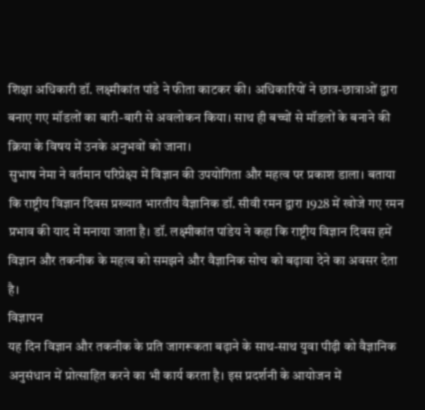शिक्षा अधिकारी डॉ. लक्ष्मीकांत पांडे ने फीता काटकर की। अधिकारियों ने छात्र-छात्राओं द्वारा बनाए गए मॉडलों का बारी-बारी से अवलोकन किया। साथ ही बच्चों से मॉडलों के बनाने की क्रिया के विषय में उनके अनुभवों को जाना।
सुभाष नेमा ने वर्तमान परिप्रेक्ष्य में विज्ञान की उपयोगिता और महत्व पर प्रकाश डाला। बताया कि राष्ट्रीय विज्ञान दिवस प्रख्यात भारतीय वैज्ञानिक डॉ. सीवी रमन द्वारा 1928 में खोजे गए रमन प्रभाव की याद में मनाया जाता है। डॉ. लक्ष्मीकांत पांडेय ने कहा कि राष्ट्रीय विज्ञान दिवस हमें विज्ञान और तकनीक के महत्व को समझने और वैज्ञानिक सोच को बढ़ावा देने का अवसर देता है।
विज्ञापन
यह दिन विज्ञान और तकनीक के प्रति जागरूकता बढ़ाने के साथ-साथ युवा पीढ़ी को वैज्ञानिक अनुसंधान में प्रोत्साहित करने का भी कार्य करता है। इस प्रदर्शनी के आयोजन में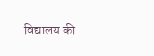विद्यालय की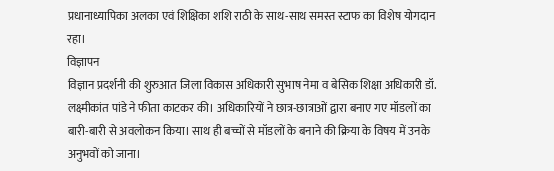प्रधानाध्यापिका अलका एवं शिक्षिका शशि राठी के साथ-साथ समस्त स्टाफ का विशेष योगदान रहा।
विज्ञापन
विज्ञान प्रदर्शनी की शुरुआत जिला विकास अधिकारी सुभाष नेमा व बेसिक शिक्षा अधिकारी डॉ. लक्ष्मीकांत पांडे ने फीता काटकर की। अधिकारियों ने छात्र-छात्राओं द्वारा बनाए गए मॉडलों का बारी-बारी से अवलोकन किया। साथ ही बच्चों से मॉडलों के बनाने की क्रिया के विषय में उनके अनुभवों को जाना।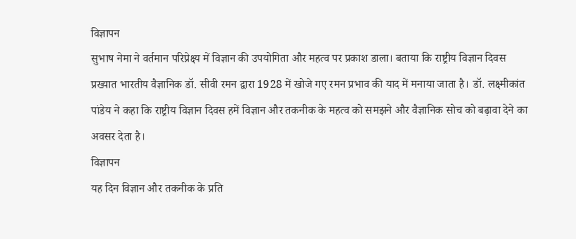विज्ञापन
सुभाष नेमा ने वर्तमान परिप्रेक्ष्य में विज्ञान की उपयोगिता और महत्व पर प्रकाश डाला। बताया कि राष्ट्रीय विज्ञान दिवस प्रख्यात भारतीय वैज्ञानिक डॉ. सीवी रमन द्वारा 1928 में खोजे गए रमन प्रभाव की याद में मनाया जाता है। डॉ. लक्ष्मीकांत पांडेय ने कहा कि राष्ट्रीय विज्ञान दिवस हमें विज्ञान और तकनीक के महत्व को समझने और वैज्ञानिक सोच को बढ़ावा देने का अवसर देता है।
विज्ञापन
यह दिन विज्ञान और तकनीक के प्रति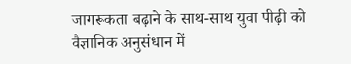जागरूकता बढ़ाने के साथ-साथ युवा पीढ़ी को वैज्ञानिक अनुसंधान में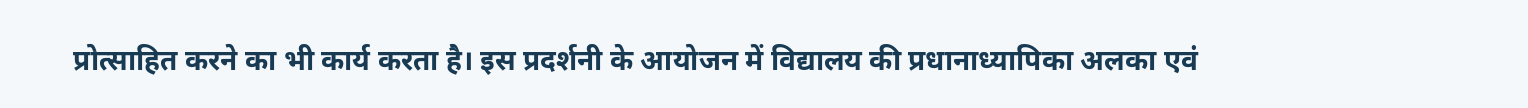प्रोत्साहित करने का भी कार्य करता है। इस प्रदर्शनी के आयोजन में विद्यालय की प्रधानाध्यापिका अलका एवं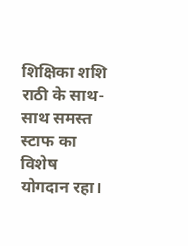शिक्षिका शशि राठी के साथ-साथ समस्त स्टाफ का विशेष योगदान रहा।